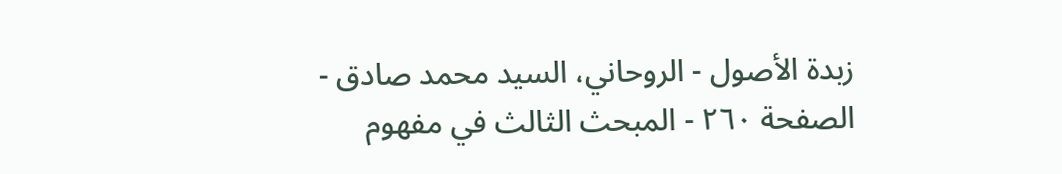زبدة الأصول - الروحاني، السيد محمد صادق - الصفحة ٢٦٠ - المبحث الثالث في مفهوم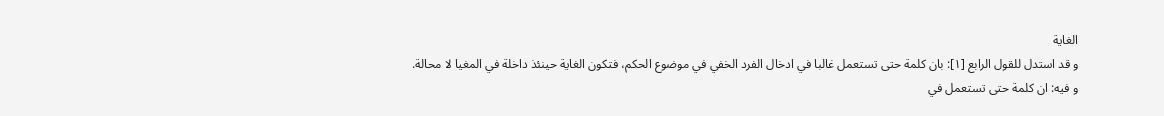الغاية
و قد استدل للقول الرابع [١]: بان كلمة حتى تستعمل غالبا في ادخال الفرد الخفي في موضوع الحكم، فتكون الغاية حينئذ داخلة في المغيا لا محالة.
و فيه: ان كلمة حتى تستعمل في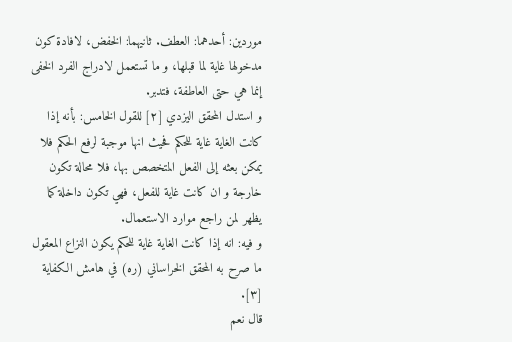موردين: أحدهما: العطف. ثانيهما: الخفض، لافادة كون مدخولها غاية لما قبلها، و ما تستعمل لادراج الفرد الخفى إنما هي حتى العاطفة، فتدبر.
و استدل المحقق اليزدي [٢] للقول الخامس: بأنه إذا كانت الغاية غاية للحكم فحيث انها موجبة لرفع الحكم فلا يمكن بعثه إلى الفعل المتخصص بها، فلا محالة تكون خارجة و ان كانت غاية للفعل، فهي تكون داخلة كما يظهر لمن راجع موارد الاستعمال.
و فيه: انه إذا كانت الغاية غاية للحكم يكون النزاع المعقول ما صرح به المحقق الخراساني (ره) في هامش الكفاية [٣].
قال نعم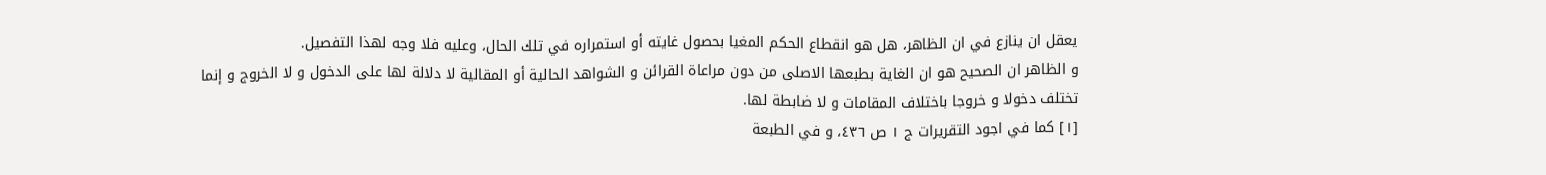يعقل ان ينازع في ان الظاهر، هل هو انقطاع الحكم المغيا بحصول غايته أو استمراره في تلك الحال، وعليه فلا وجه لهذا التفصيل.
و الظاهر ان الصحيح هو ان الغاية بطبعها الاصلى من دون مراعاة القرائن و الشواهد الحالية أو المقالية لا دلالة لها على الدخول و لا الخروج و إنما تختلف دخولا و خروجا باختلاف المقامات و لا ضابطة لها.
[١] كما في اجود التقريرات ج ١ ص ٤٣٦، و في الطبعة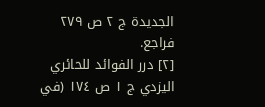الجديدة ج ٢ ص ٢٧٩ فراجع.
[٢] درر الفوائد للحائري اليزدي ج ١ ص ١٧٤ (في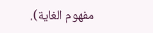مفهوم الغاية).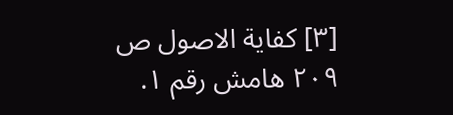[٣] كفاية الاصول ص ٢٠٩ هامش رقم ١.